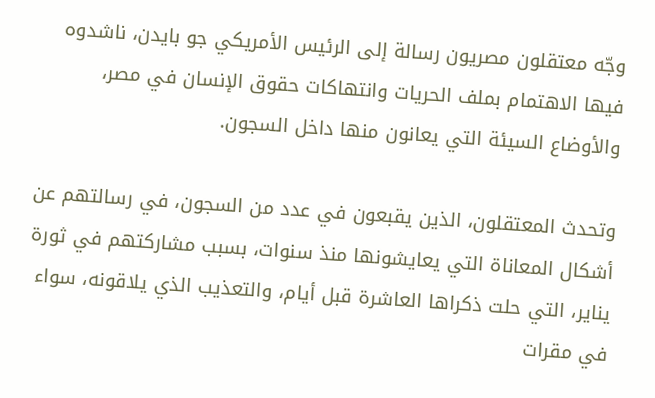وجّه معتقلون مصريون رسالة إلى الرئيس الأمريكي جو بايدن، ناشدوه فيها الاهتمام بملف الحريات وانتهاكات حقوق الإنسان في مصر، والأوضاع السيئة التي يعانون منها داخل السجون.

وتحدث المعتقلون، الذين يقبعون في عدد من السجون، في رسالتهم عن أشكال المعاناة التي يعايشونها منذ سنوات، بسبب مشاركتهم في ثورة يناير، التي حلت ذكراها العاشرة قبل أيام، والتعذيب الذي يلاقونه، سواء في مقرات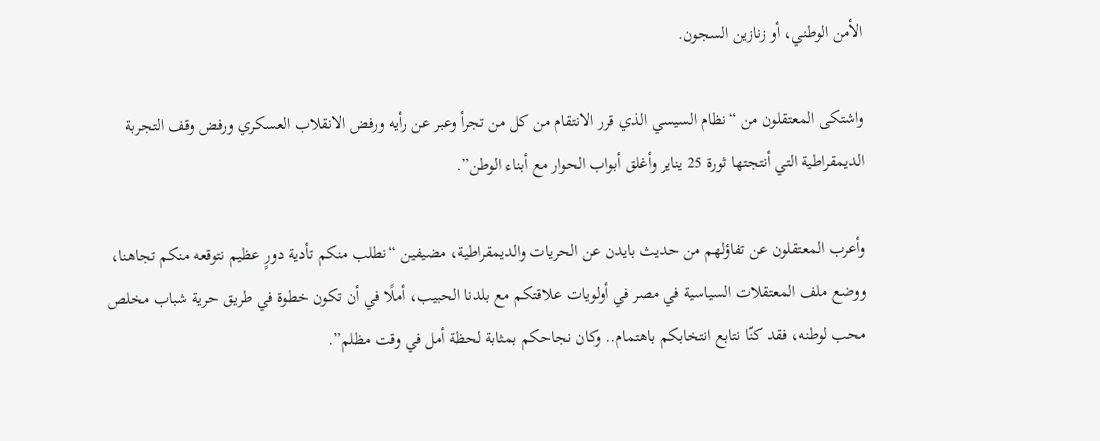الأمن الوطني، أو زنازين السجون.

واشتكى المعتقلون من “نظام السيسي الذي قرر الانتقام من كل من تجرأ وعبر عن رأيه ورفض الانقلاب العسكري ورفض وقف التجربة الديمقراطية التي أنتجتها ثورة 25 يناير وأغلق أبواب الحوار مع أبناء الوطن”.

وأعرب المعتقلون عن تفاؤلهم من حديث بايدن عن الحريات والديمقراطية، مضيفين “نطلب منكم تأدية دورٍ عظيم نتوقعه منكم تجاهنا، ووضع ملف المعتقلات السياسية في مصر في أولويات علاقتكم مع بلدنا الحبيب، أملًا في أن تكون خطوة في طريق حرية شباب مخلص محب لوطنه، فقد كنّا نتابع انتخابكم باهتمام.. وكان نجاحكم بمثابة لحظة أمل في وقت مظلم”.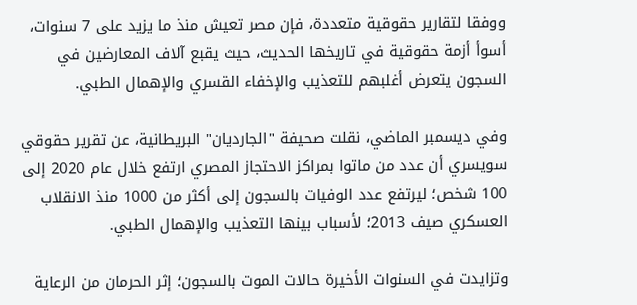ووفقا لتقارير حقوقية متعددة، فإن مصر تعيش منذ ما يزيد على 7 سنوات، أسوأ أزمة حقوقية في تاريخها الحديث، حيث يقبع آلاف المعارضين في السجون يتعرض أغلبهم للتعذيب والإخفاء القسري والإهمال الطبي.

وفي ديسمبر الماضي، نقلت صحيفة "الجارديان" البريطانية، عن تقرير حقوقي سويسري أن عدد من ماتوا بمراكز الاحتجاز المصري ارتفع خلال عام 2020 إلى 100 شخص؛ ليرتفع عدد الوفيات بالسجون إلى أكثر من 1000 منذ الانقلاب العسكري صيف 2013؛ لأسباب بينها التعذيب والإهمال الطبي.

وتزايدت في السنوات الأخيرة حالات الموت بالسجون؛ إثر الحرمان من الرعاية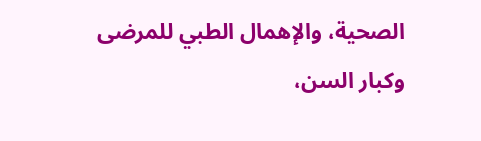الصحية، والإهمال الطبي للمرضى وكبار السن،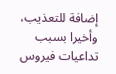إضافة للتعذيب، وأخيرا بسبب تداعيات فيروس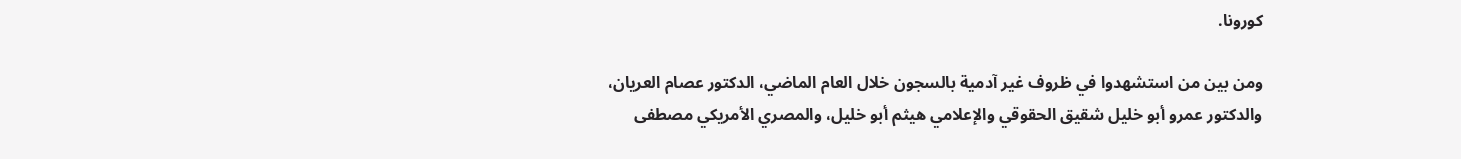كورونا.

ومن بين من استشهدوا في ظروف غير آدمية بالسجون خلال العام الماضي، الدكتور عصام العريان، والدكتور عمرو أبو خليل شقيق الحقوقي والإعلامي هيثم أبو خليل، والمصري الأمريكي مصطفى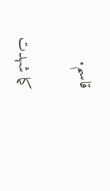قاسم.

كما شهدت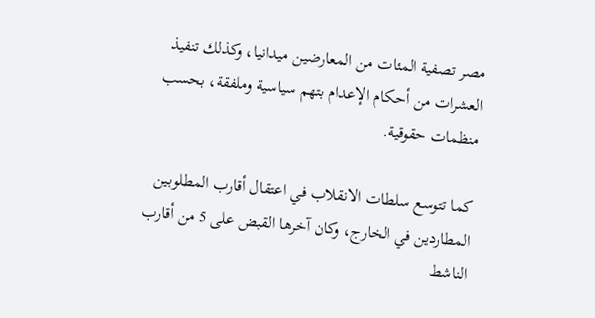مصر تصفية المئات من المعارضين ميدانيا، وكذلك تنفيذ العشرات من أحكام الإعدام بتهم سياسية وملفقة، بحسب منظمات حقوقية.

كما تتوسع سلطات الانقلاب في اعتقال أقارب المطلوبين المطاردين في الخارج، وكان آخرها القبض على 5 من أقارب الناشط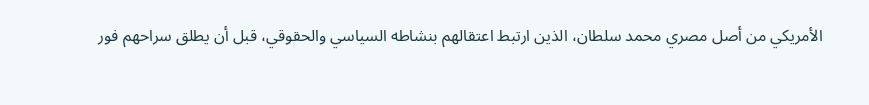الأمريكي من أصل مصري محمد سلطان، الذين ارتبط اعتقالهم بنشاطه السياسي والحقوقي، قبل أن يطلق سراحهم فور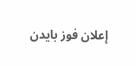إعلان فوز بايدن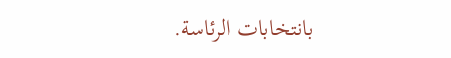بانتخابات الرئاسة.